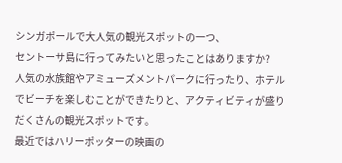シンガポールで大人気の観光スポットの一つ、
セントーサ島に行ってみたいと思ったことはありますか?
人気の水族館やアミューズメントパークに行ったり、ホテルでビーチを楽しむことができたりと、アクティビティが盛りだくさんの観光スポットです。
最近ではハリーポッターの映画の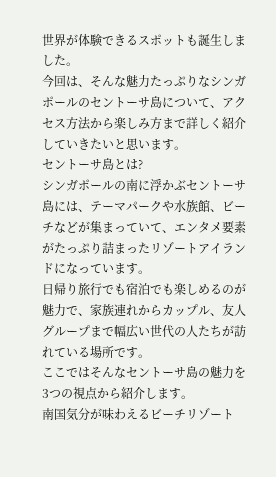世界が体験できるスポットも誕生しました。
今回は、そんな魅力たっぷりなシンガポールのセントーサ島について、アクセス方法から楽しみ方まで詳しく紹介していきたいと思います。
セントーサ島とは?
シンガポールの南に浮かぶセントーサ島には、テーマパークや水族館、ビーチなどが集まっていて、エンタメ要素がたっぷり詰まったリゾートアイランドになっています。
日帰り旅行でも宿泊でも楽しめるのが魅力で、家族連れからカップル、友人グループまで幅広い世代の人たちが訪れている場所です。
ここではそんなセントーサ島の魅力を3つの視点から紹介します。
南国気分が味わえるビーチリゾート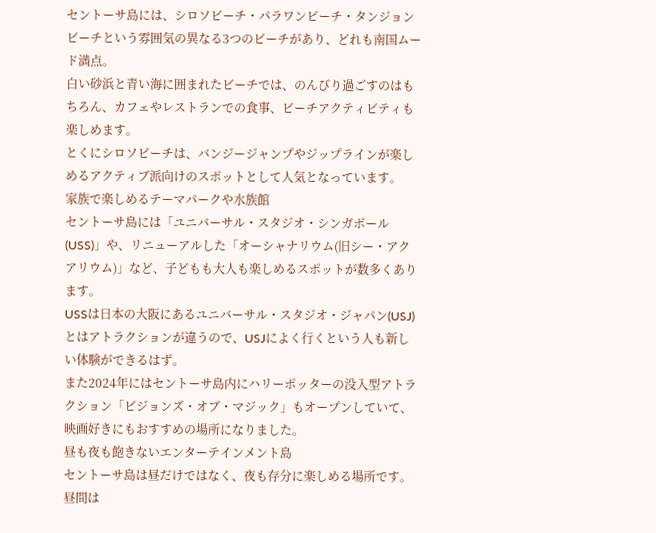セントーサ島には、シロソビーチ・パラワンビーチ・タンジョンビーチという雰囲気の異なる3つのビーチがあり、どれも南国ムード満点。
白い砂浜と青い海に囲まれたビーチでは、のんびり過ごすのはもちろん、カフェやレストランでの食事、ビーチアクティビティも楽しめます。
とくにシロソビーチは、バンジージャンプやジップラインが楽しめるアクティブ派向けのスポットとして人気となっています。
家族で楽しめるテーマパークや水族館
セントーサ島には「ユニバーサル・スタジオ・シンガポール(USS)」や、リニューアルした「オーシャナリウム(旧シー・アクアリウム)」など、子どもも大人も楽しめるスポットが数多くあります。
USSは日本の大阪にあるユニバーサル・スタジオ・ジャパン(USJ)とはアトラクションが違うので、USJによく行くという人も新しい体験ができるはず。
また2024年にはセントーサ島内にハリーポッターの没入型アトラクション「ビジョンズ・オブ・マジック」もオープンしていて、映画好きにもおすすめの場所になりました。
昼も夜も飽きないエンターテインメント島
セントーサ島は昼だけではなく、夜も存分に楽しめる場所です。
昼間は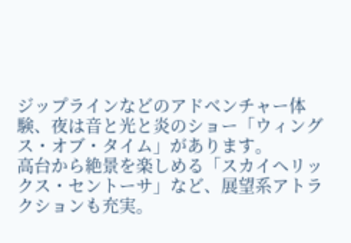ジップラインなどのアドベンチャー体験、夜は音と光と炎のショー「ウィングス・オブ・タイム」があります。
高台から絶景を楽しめる「スカイヘリックス・セントーサ」など、展望系アトラクションも充実。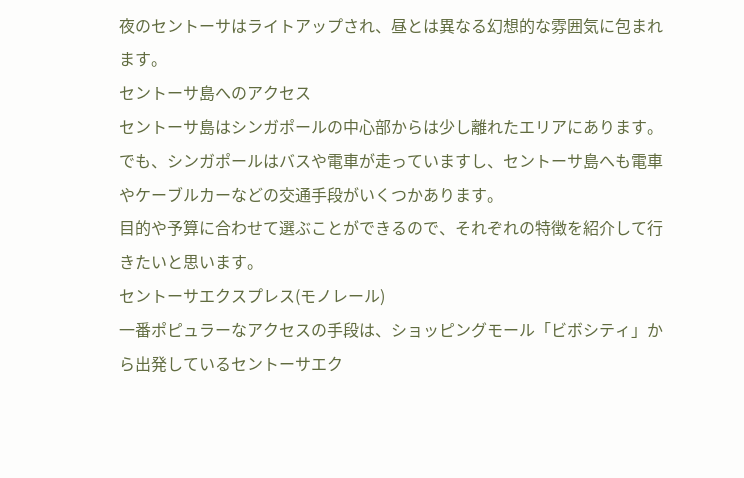夜のセントーサはライトアップされ、昼とは異なる幻想的な雰囲気に包まれます。
セントーサ島へのアクセス
セントーサ島はシンガポールの中心部からは少し離れたエリアにあります。
でも、シンガポールはバスや電車が走っていますし、セントーサ島へも電車やケーブルカーなどの交通手段がいくつかあります。
目的や予算に合わせて選ぶことができるので、それぞれの特徴を紹介して行きたいと思います。
セントーサエクスプレス(モノレール)
一番ポピュラーなアクセスの手段は、ショッピングモール「ビボシティ」から出発しているセントーサエク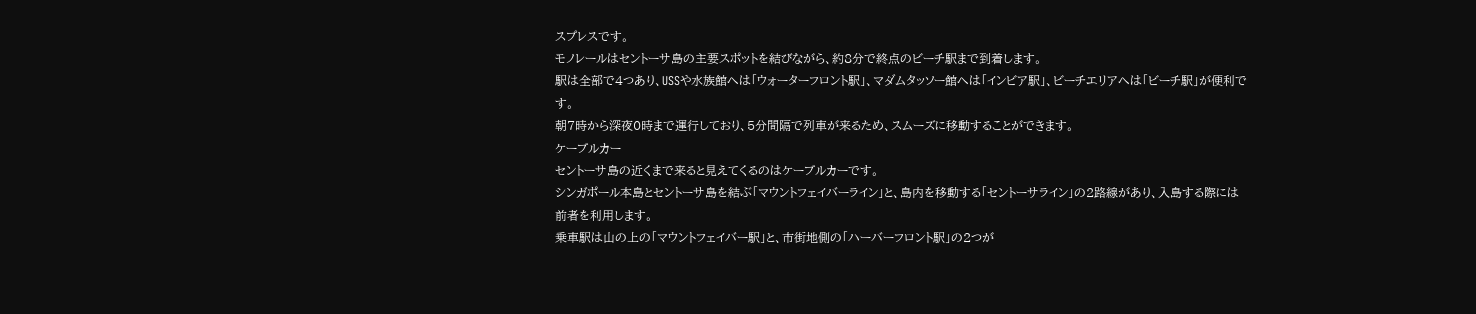スプレスです。
モノレールはセントーサ島の主要スポットを結びながら、約8分で終点のビーチ駅まで到着します。
駅は全部で4つあり、USSや水族館へは「ウォーターフロント駅」、マダムタッソー館へは「インビア駅」、ビーチエリアへは「ビーチ駅」が便利です。
朝7時から深夜0時まで運行しており、5分間隔で列車が来るため、スムーズに移動することができます。
ケーブルカー
セントーサ島の近くまで来ると見えてくるのはケーブルカーです。
シンガポール本島とセントーサ島を結ぶ「マウントフェイバーライン」と、島内を移動する「セントーサライン」の2路線があり、入島する際には前者を利用します。
乗車駅は山の上の「マウントフェイバー駅」と、市街地側の「ハーバーフロント駅」の2つが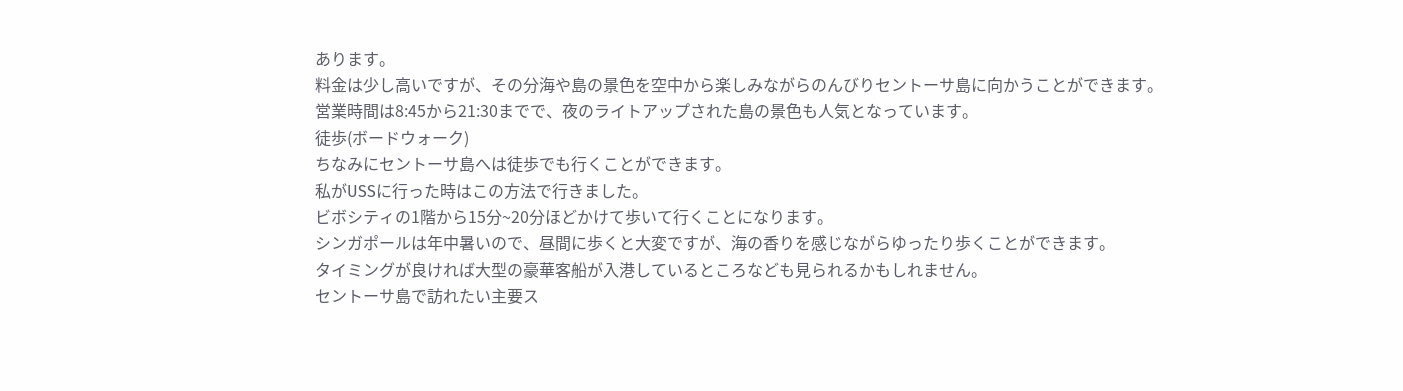あります。
料金は少し高いですが、その分海や島の景色を空中から楽しみながらのんびりセントーサ島に向かうことができます。
営業時間は8:45から21:30までで、夜のライトアップされた島の景色も人気となっています。
徒歩(ボードウォーク)
ちなみにセントーサ島へは徒歩でも行くことができます。
私がUSSに行った時はこの方法で行きました。
ビボシティの1階から15分~20分ほどかけて歩いて行くことになります。
シンガポールは年中暑いので、昼間に歩くと大変ですが、海の香りを感じながらゆったり歩くことができます。
タイミングが良ければ大型の豪華客船が入港しているところなども見られるかもしれません。
セントーサ島で訪れたい主要ス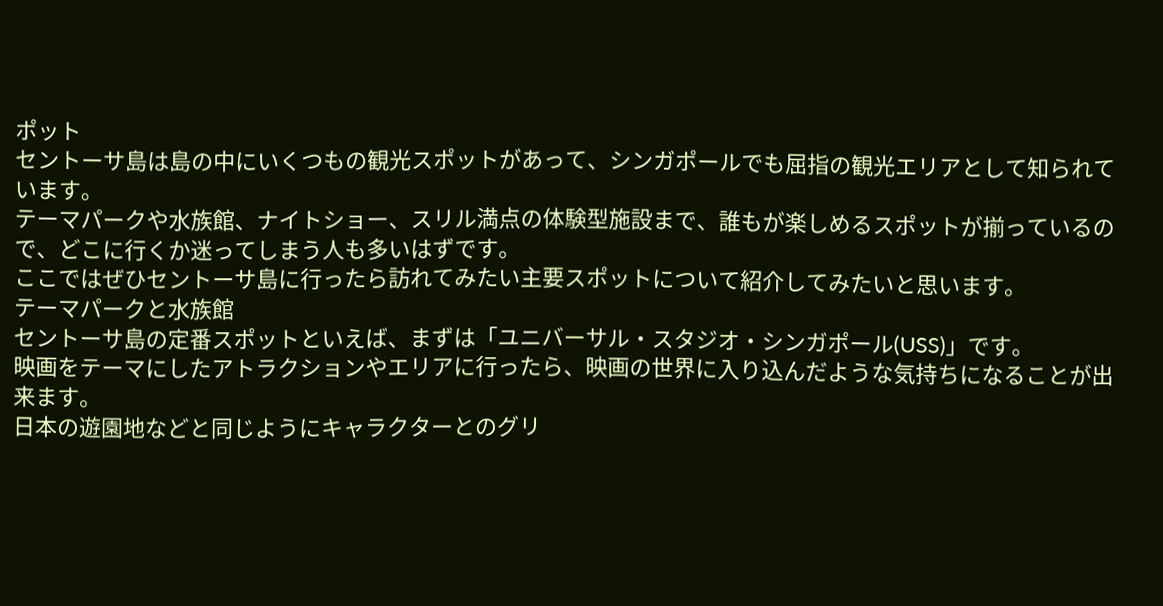ポット
セントーサ島は島の中にいくつもの観光スポットがあって、シンガポールでも屈指の観光エリアとして知られています。
テーマパークや水族館、ナイトショー、スリル満点の体験型施設まで、誰もが楽しめるスポットが揃っているので、どこに行くか迷ってしまう人も多いはずです。
ここではぜひセントーサ島に行ったら訪れてみたい主要スポットについて紹介してみたいと思います。
テーマパークと水族館
セントーサ島の定番スポットといえば、まずは「ユニバーサル・スタジオ・シンガポール(USS)」です。
映画をテーマにしたアトラクションやエリアに行ったら、映画の世界に入り込んだような気持ちになることが出来ます。
日本の遊園地などと同じようにキャラクターとのグリ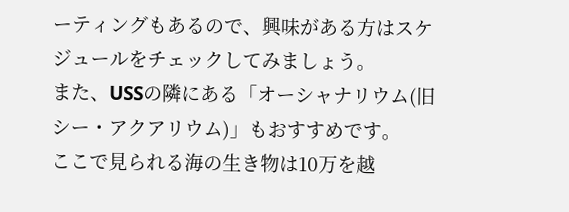ーティングもあるので、興味がある方はスケジュールをチェックしてみましょう。
また、USSの隣にある「オーシャナリウム(旧シー・アクアリウム)」もおすすめです。
ここで見られる海の生き物は10万を越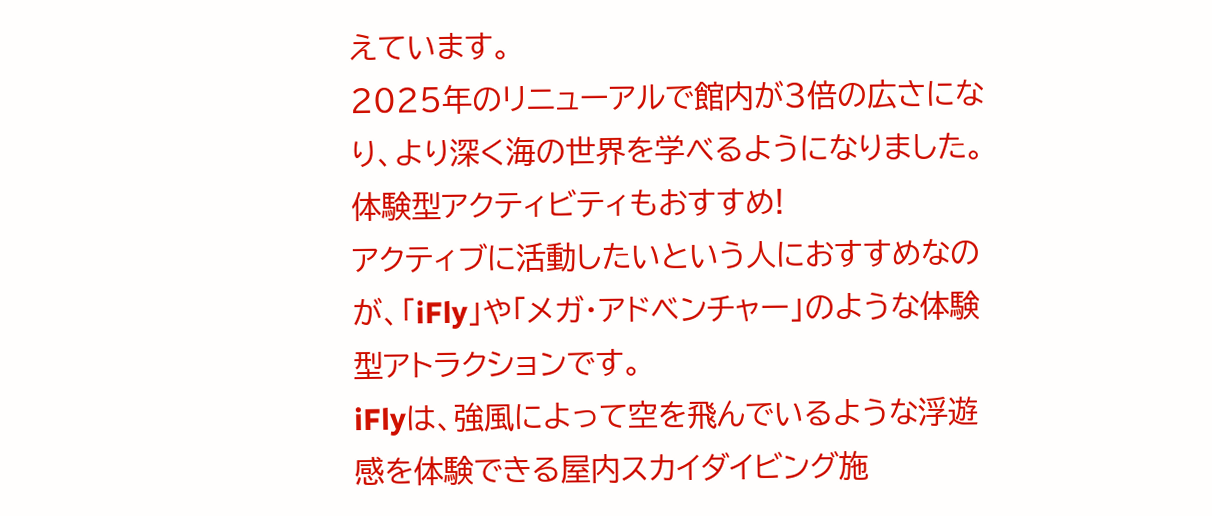えています。
2025年のリニューアルで館内が3倍の広さになり、より深く海の世界を学べるようになりました。
体験型アクティビティもおすすめ!
アクティブに活動したいという人におすすめなのが、「iFly」や「メガ・アドベンチャー」のような体験型アトラクションです。
iFlyは、強風によって空を飛んでいるような浮遊感を体験できる屋内スカイダイビング施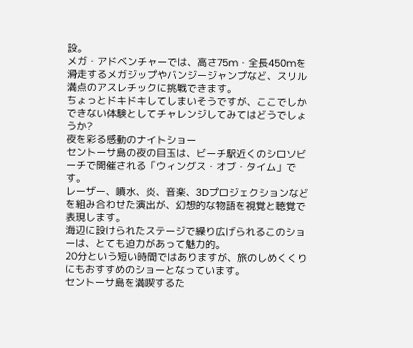設。
メガ・アドベンチャーでは、高さ75m・全長450mを滑走するメガジップやバンジージャンプなど、スリル満点のアスレチックに挑戦できます。
ちょっとドキドキしてしまいそうですが、ここでしかできない体験としてチャレンジしてみてはどうでしょうか?
夜を彩る感動のナイトショー
セントーサ島の夜の目玉は、ビーチ駅近くのシロソビーチで開催される「ウィングス・オブ・タイム」です。
レーザー、噴水、炎、音楽、3Dプロジェクションなどを組み合わせた演出が、幻想的な物語を視覚と聴覚で表現します。
海辺に設けられたステージで繰り広げられるこのショーは、とても迫力があって魅力的。
20分という短い時間ではありますが、旅のしめくくりにもおすすめのショーとなっています。
セントーサ島を満喫するた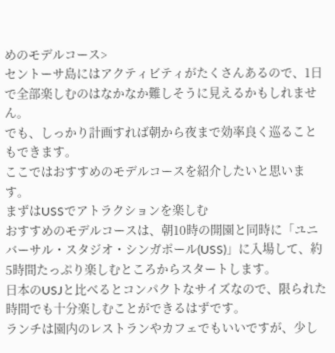めのモデルコース>
セントーサ島にはアクティビティがたくさんあるので、1日で全部楽しむのはなかなか難しそうに見えるかもしれません。
でも、しっかり計画すれば朝から夜まで効率良く巡ることもできます。
ここではおすすめのモデルコースを紹介したいと思います。
まずはUSSでアトラクションを楽しむ
おすすめのモデルコースは、朝10時の開園と同時に「ユニバーサル・スタジオ・シンガポール(USS)」に入場して、約5時間たっぷり楽しむところからスタートします。
日本のUSJと比べるとコンパクトなサイズなので、限られた時間でも十分楽しむことができるはずです。
ランチは園内のレストランやカフェでもいいですが、少し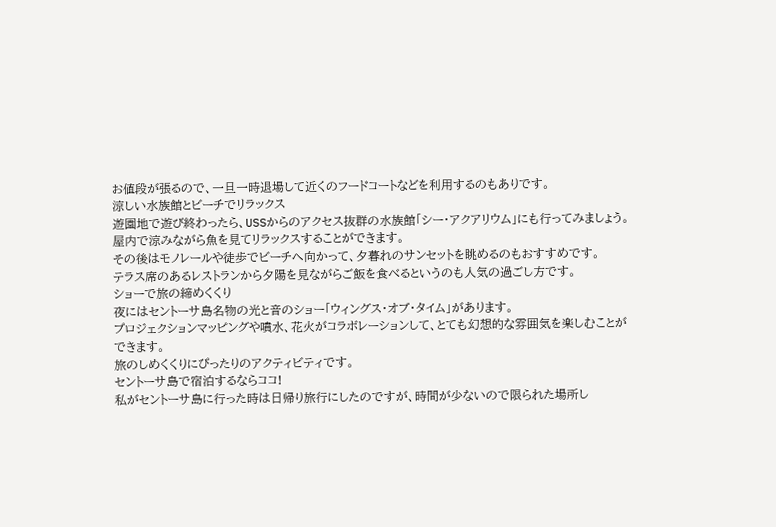お値段が張るので、一旦一時退場して近くのフードコートなどを利用するのもありです。
涼しい水族館とビーチでリラックス
遊園地で遊び終わったら、USSからのアクセス抜群の水族館「シー・アクアリウム」にも行ってみましょう。
屋内で涼みながら魚を見てリラックスすることができます。
その後はモノレールや徒歩でビーチへ向かって、夕暮れのサンセットを眺めるのもおすすめです。
テラス席のあるレストランから夕陽を見ながらご飯を食べるというのも人気の過ごし方です。
ショーで旅の締めくくり
夜にはセントーサ島名物の光と音のショー「ウィングス・オブ・タイム」があります。
プロジェクションマッピングや噴水、花火がコラボレーションして、とても幻想的な雰囲気を楽しむことができます。
旅のしめくくりにぴったりのアクティビティです。
セントーサ島で宿泊するならココ!
私がセントーサ島に行った時は日帰り旅行にしたのですが、時間が少ないので限られた場所し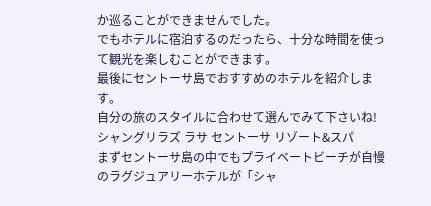か巡ることができませんでした。
でもホテルに宿泊するのだったら、十分な時間を使って観光を楽しむことができます。
最後にセントーサ島でおすすめのホテルを紹介します。
自分の旅のスタイルに合わせて選んでみて下さいね!
シャングリラズ ラサ セントーサ リゾート&スパ
まずセントーサ島の中でもプライベートビーチが自慢のラグジュアリーホテルが「シャ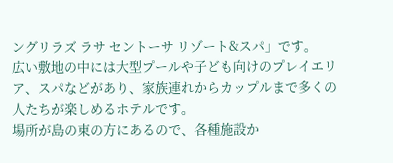ングリラズ ラサ セントーサ リゾート&スパ」です。
広い敷地の中には大型プールや子ども向けのプレイエリア、スパなどがあり、家族連れからカップルまで多くの人たちが楽しめるホテルです。
場所が島の東の方にあるので、各種施設か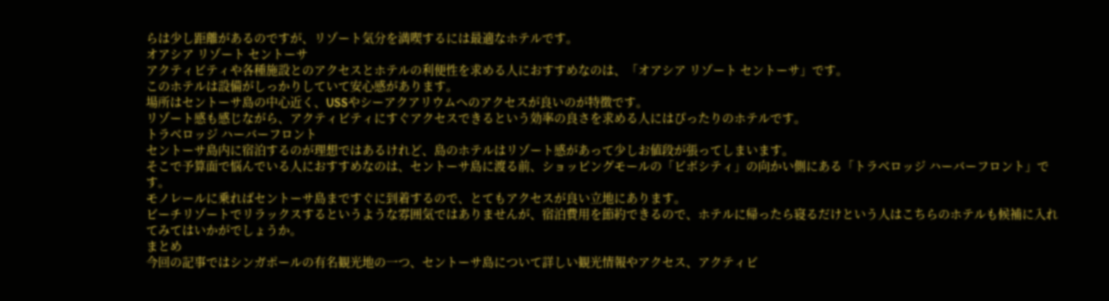らは少し距離があるのですが、リゾート気分を満喫するには最適なホテルです。
オアシア リゾート セントーサ
アクティビティや各種施設とのアクセスとホテルの利便性を求める人におすすめなのは、「オアシア リゾート セントーサ」です。
このホテルは設備がしっかりしていて安心感があります。
場所はセントーサ島の中心近く、USSやシーアクアリウムへのアクセスが良いのが特徴です。
リゾート感も感じながら、アクティビティにすぐアクセスできるという効率の良さを求める人にはぴったりのホテルです。
トラベロッジ ハーバーフロント
セントーサ島内に宿泊するのが理想ではあるけれど、島のホテルはリゾート感があって少しお値段が張ってしまいます。
そこで予算面で悩んでいる人におすすめなのは、セントーサ島に渡る前、ショッピングモールの「ビボシティ」の向かい側にある「トラベロッジ ハーバーフロント」です。
モノレールに乗ればセントーサ島まですぐに到着するので、とてもアクセスが良い立地にあります。
ビーチリゾートでリラックスするというような雰囲気ではありませんが、宿泊費用を節約できるので、ホテルに帰ったら寝るだけという人はこちらのホテルも候補に入れてみてはいかがでしょうか。
まとめ
今回の記事ではシンガポールの有名観光地の一つ、セントーサ島について詳しい観光情報やアクセス、アクティビ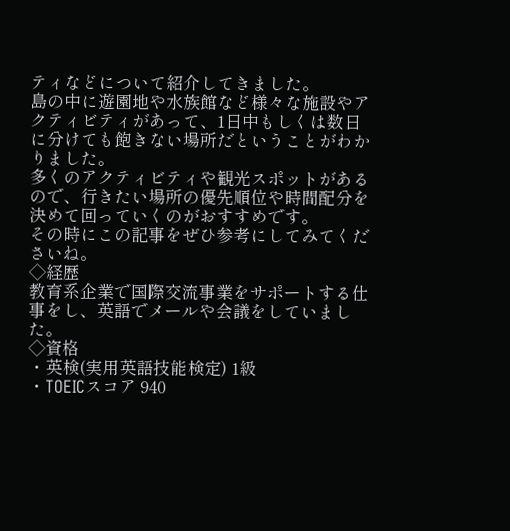ティなどについて紹介してきました。
島の中に遊園地や水族館など様々な施設やアクティビティがあって、1日中もしくは数日に分けても飽きない場所だということがわかりました。
多くのアクティビティや観光スポットがあるので、行きたい場所の優先順位や時間配分を決めて回っていくのがおすすめです。
その時にこの記事をぜひ参考にしてみてくださいね。
◇経歴
教育系企業で国際交流事業をサポートする仕事をし、英語でメールや会議をしていました。
◇資格
・英検(実用英語技能検定) 1級
・TOEICスコア 940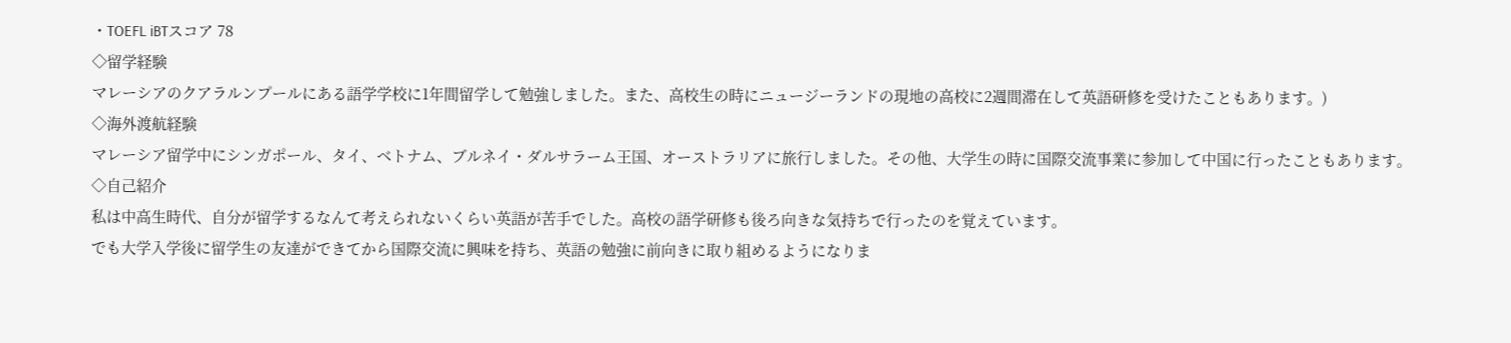・TOEFL iBTスコア 78
◇留学経験
マレーシアのクアラルンプールにある語学学校に1年間留学して勉強しました。また、高校生の時にニュージーランドの現地の高校に2週間滞在して英語研修を受けたこともあります。)
◇海外渡航経験
マレーシア留学中にシンガポール、タイ、ベトナム、ブルネイ・ダルサラーム王国、オーストラリアに旅行しました。その他、大学生の時に国際交流事業に参加して中国に行ったこともあります。
◇自己紹介
私は中高生時代、自分が留学するなんて考えられないくらい英語が苦手でした。高校の語学研修も後ろ向きな気持ちで行ったのを覚えています。
でも大学入学後に留学生の友達ができてから国際交流に興味を持ち、英語の勉強に前向きに取り組めるようになりま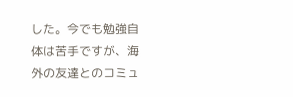した。今でも勉強自体は苦手ですが、海外の友達とのコミュ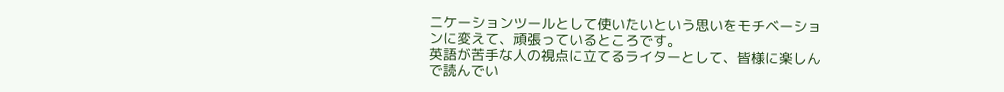ニケーションツールとして使いたいという思いをモチベーションに変えて、頑張っているところです。
英語が苦手な人の視点に立てるライターとして、皆様に楽しんで読んでい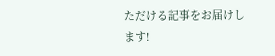ただける記事をお届けします!